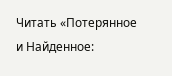Читать «Потерянное и Найденное: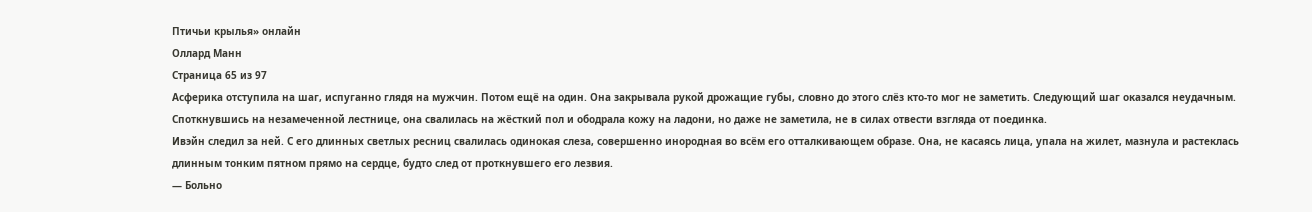Птичьи крылья» онлайн
Оллард Манн
Страница 65 из 97
Асферика отступила на шаг, испуганно глядя на мужчин. Потом ещё на один. Она закрывала рукой дрожащие губы, словно до этого слёз кто-то мог не заметить. Следующий шаг оказался неудачным. Споткнувшись на незамеченной лестнице, она свалилась на жёсткий пол и ободрала кожу на ладони, но даже не заметила, не в силах отвести взгляда от поединка.
Ивэйн следил за ней. С его длинных светлых ресниц свалилась одинокая слеза, совершенно инородная во всём его отталкивающем образе. Она, не касаясь лица, упала на жилет, мазнула и растеклась длинным тонким пятном прямо на сердце, будто след от проткнувшего его лезвия.
— Больно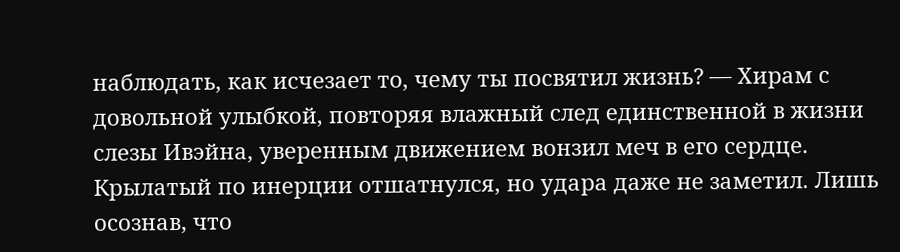наблюдать, как исчезает то, чему ты посвятил жизнь? — Хирам с довольной улыбкой, повторяя влажный след единственной в жизни слезы Ивэйна, уверенным движением вонзил меч в его сердце.
Крылатый по инерции отшатнулся, но удара даже не заметил. Лишь осознав, что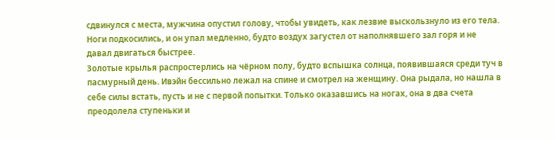сдвинулся с места, мужчина опустил голову, чтобы увидеть, как лезвие выскользнуло из его тела. Ноги подкосились, и он упал медленно, будто воздух загустел от наполнявшего зал горя и не давал двигаться быстрее.
Золотые крылья распростерлись на чёрном полу, будто вспышка солнца, появившаяся среди туч в пасмурный день. Ивэйн бессильно лежал на спине и смотрел на женщину. Она рыдала, но нашла в себе силы встать, пусть и не с первой попытки. Только оказавшись на ногах, она в два счета преодолела ступеньки и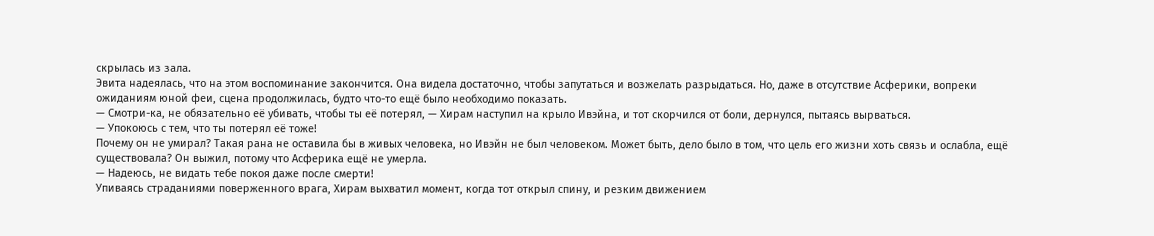скрылась из зала.
Эвита надеялась, что на этом воспоминание закончится. Она видела достаточно, чтобы запутаться и возжелать разрыдаться. Но, даже в отсутствие Асферики, вопреки ожиданиям юной феи, сцена продолжилась, будто что-то ещё было необходимо показать.
— Смотри-ка, не обязательно её убивать, чтобы ты её потерял, — Хирам наступил на крыло Ивэйна, и тот скорчился от боли, дернулся, пытаясь вырваться.
— Упокоюсь с тем, что ты потерял её тоже!
Почему он не умирал? Такая рана не оставила бы в живых человека, но Ивэйн не был человеком. Может быть, дело было в том, что цель его жизни хоть связь и ослабла, ещё существовала? Он выжил, потому что Асферика ещё не умерла.
— Надеюсь, не видать тебе покоя даже после смерти!
Упиваясь страданиями поверженного врага, Хирам выхватил момент, когда тот открыл спину, и резким движением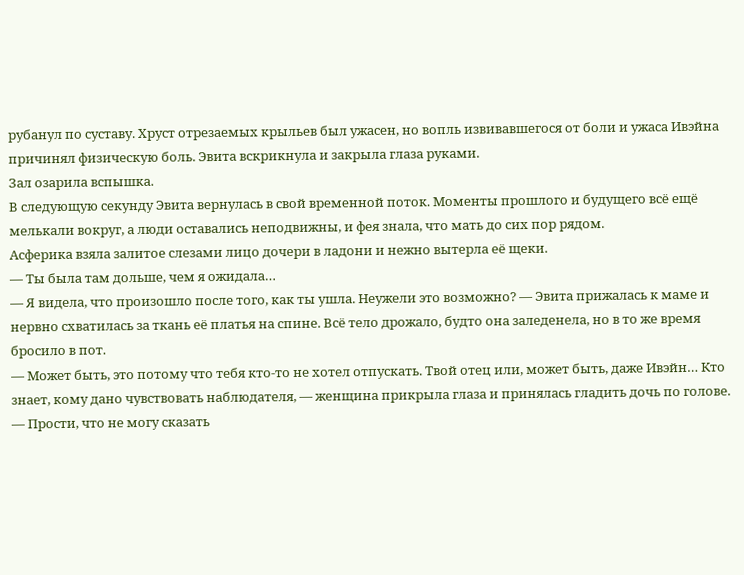рубанул по суставу. Хруст отрезаемых крыльев был ужасен, но вопль извивавшегося от боли и ужаса Ивэйна причинял физическую боль. Эвита вскрикнула и закрыла глаза руками.
Зал озарила вспышка.
В следующую секунду Эвита вернулась в свой временной поток. Моменты прошлого и будущего всё ещё мелькали вокруг, а люди оставались неподвижны, и фея знала, что мать до сих пор рядом.
Асферика взяла залитое слезами лицо дочери в ладони и нежно вытерла её щеки.
— Ты была там дольше, чем я ожидала…
— Я видела, что произошло после того, как ты ушла. Неужели это возможно? — Эвита прижалась к маме и нервно схватилась за ткань её платья на спине. Всё тело дрожало, будто она заледенела, но в то же время бросило в пот.
— Может быть, это потому что тебя кто-то не хотел отпускать. Твой отец или, может быть, даже Ивэйн… Кто знает, кому дано чувствовать наблюдателя, — женщина прикрыла глаза и принялась гладить дочь по голове. — Прости, что не могу сказать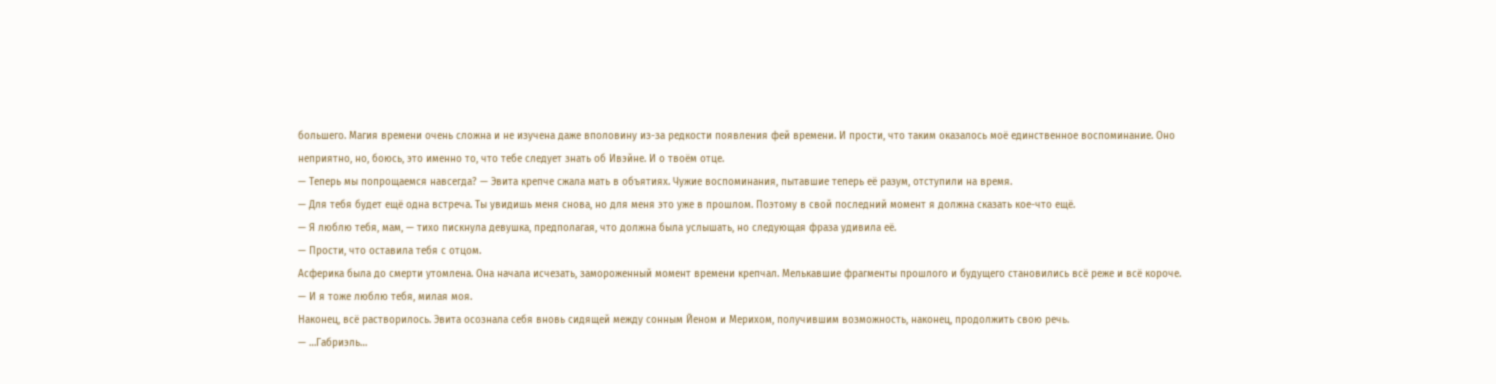большего. Магия времени очень сложна и не изучена даже вполовину из-за редкости появления фей времени. И прости, что таким оказалось моё единственное воспоминание. Оно неприятно, но, боюсь, это именно то, что тебе следует знать об Ивэйне. И о твоём отце.
— Теперь мы попрощаемся навсегда? — Эвита крепче сжала мать в объятиях. Чужие воспоминания, пытавшие теперь её разум, отступили на время.
— Для тебя будет ещё одна встреча. Ты увидишь меня снова, но для меня это уже в прошлом. Поэтому в свой последний момент я должна сказать кое-что ещё.
— Я люблю тебя, мам, — тихо пискнула девушка, предполагая, что должна была услышать, но следующая фраза удивила её.
— Прости, что оставила тебя с отцом.
Асферика была до смерти утомлена. Она начала исчезать, замороженный момент времени крепчал. Мелькавшие фрагменты прошлого и будущего становились всё реже и всё короче.
— И я тоже люблю тебя, милая моя.
Наконец, всё растворилось. Эвита осознала себя вновь сидящей между сонным Йеном и Мерихом, получившим возможность, наконец, продолжить свою речь.
— …Габриэль…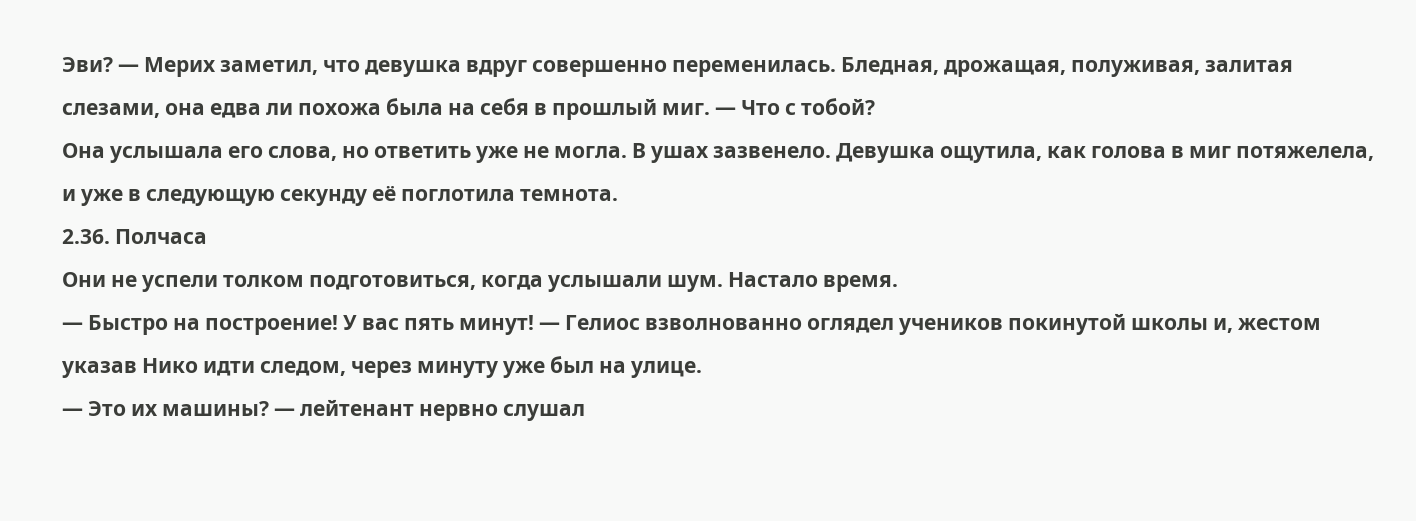Эви? — Мерих заметил, что девушка вдруг совершенно переменилась. Бледная, дрожащая, полуживая, залитая слезами, она едва ли похожа была на себя в прошлый миг. — Что с тобой?
Она услышала его слова, но ответить уже не могла. В ушах зазвенело. Девушка ощутила, как голова в миг потяжелела, и уже в следующую секунду её поглотила темнота.
2.36. Полчаса
Они не успели толком подготовиться, когда услышали шум. Настало время.
— Быстро на построение! У вас пять минут! — Гелиос взволнованно оглядел учеников покинутой школы и, жестом указав Нико идти следом, через минуту уже был на улице.
— Это их машины? — лейтенант нервно слушал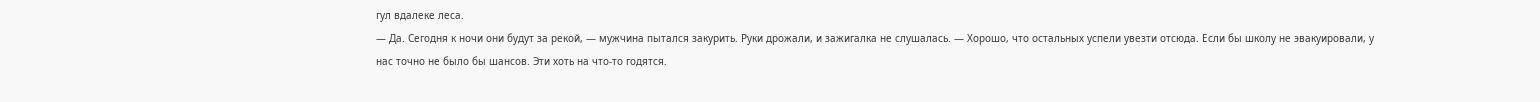гул вдалеке леса.
— Да. Сегодня к ночи они будут за рекой, — мужчина пытался закурить. Руки дрожали, и зажигалка не слушалась. — Хорошо, что остальных успели увезти отсюда. Если бы школу не эвакуировали, у нас точно не было бы шансов. Эти хоть на что-то годятся.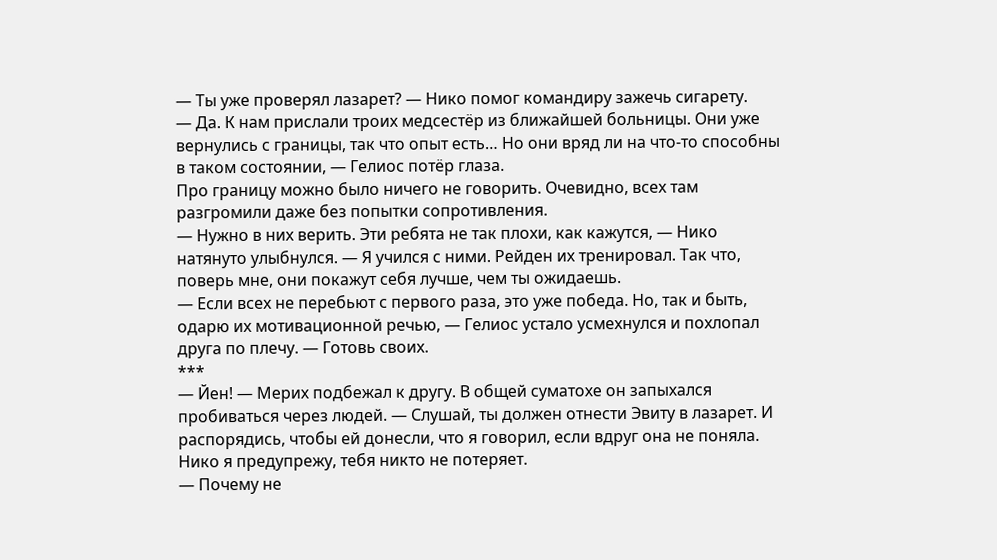— Ты уже проверял лазарет? — Нико помог командиру зажечь сигарету.
— Да. К нам прислали троих медсестёр из ближайшей больницы. Они уже вернулись с границы, так что опыт есть… Но они вряд ли на что-то способны в таком состоянии, — Гелиос потёр глаза.
Про границу можно было ничего не говорить. Очевидно, всех там разгромили даже без попытки сопротивления.
— Нужно в них верить. Эти ребята не так плохи, как кажутся, — Нико натянуто улыбнулся. — Я учился с ними. Рейден их тренировал. Так что, поверь мне, они покажут себя лучше, чем ты ожидаешь.
— Если всех не перебьют с первого раза, это уже победа. Но, так и быть, одарю их мотивационной речью, — Гелиос устало усмехнулся и похлопал друга по плечу. — Готовь своих.
***
— Йен! — Мерих подбежал к другу. В общей суматохе он запыхался пробиваться через людей. — Слушай, ты должен отнести Эвиту в лазарет. И распорядись, чтобы ей донесли, что я говорил, если вдруг она не поняла. Нико я предупрежу, тебя никто не потеряет.
— Почему не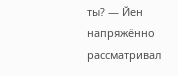ты? — Йен напряжённо рассматривал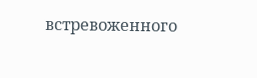встревоженного